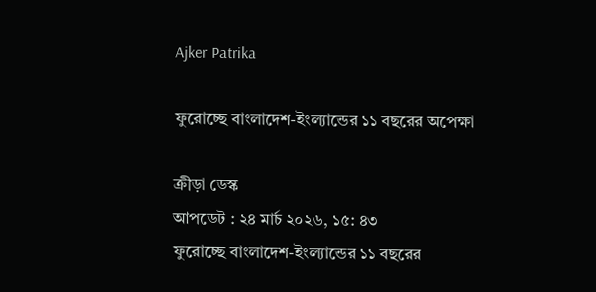Ajker Patrika

ফুরোচ্ছে বাংলাদেশ-ইংল্যান্ডের ১১ বছরের অপেক্ষা

ক্রীড়া ডেস্ক
আপডেট : ২৪ মার্চ ২০২৬, ১৫: ৪৩
ফুরোচ্ছে বাংলাদেশ-ইংল্যান্ডের ১১ বছরের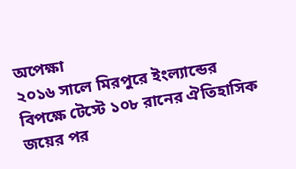অপেক্ষা
২০১৬ সালে মিরপুরে ইংল্যান্ডের বিপক্ষে টেস্টে ১০৮ রানের ঐতিহাসিক জয়ের পর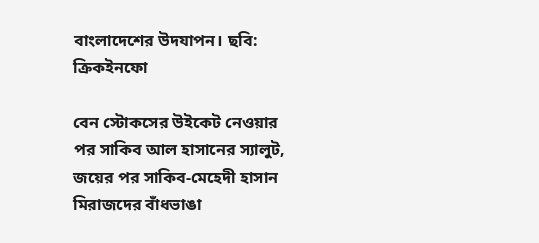বাংলাদেশের উদযাপন। ছবি: ক্রিকইনফো

বেন স্টোকসের উইকেট নেওয়ার পর সাকিব আল হাসানের স্যালুট, জয়ের পর সাকিব-মেহেদী হাসান মিরাজদের বাঁধভাঙা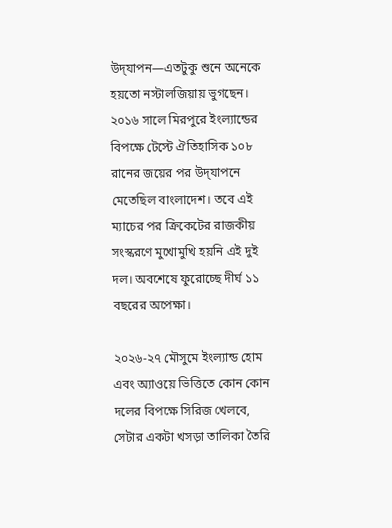উদ্‌যাপন—এতটুকু শুনে অনেকে হয়তো নস্টালজিয়ায় ভুগছেন। ২০১৬ সালে মিরপুরে ইংল্যান্ডের বিপক্ষে টেস্টে ঐতিহাসিক ১০৮ রানের জয়ের পর উদ্‌যাপনে মেতেছিল বাংলাদেশ। তবে এই ম্যাচের পর ক্রিকেটের রাজকীয় সংস্করণে মুখোমুখি হয়নি এই দুই দল। অবশেষে ফুরোচ্ছে দীর্ঘ ১১ বছরের অপেক্ষা।

২০২৬-২৭ মৌসুমে ইংল্যান্ড হোম এবং অ্যাওয়ে ভিত্তিতে কোন কোন দলের বিপক্ষে সিরিজ খেলবে, সেটার একটা খসড়া তালিকা তৈরি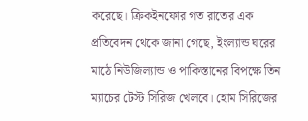করেছে। ক্রিকইনফোর গত রাতের এক প্রতিবেদন থেকে জানা গেছে, ইংল্যান্ড ঘরের মাঠে নিউজিল্যান্ড ও পাকিস্তানের বিপক্ষে তিন ম্যাচের টেস্ট সিরিজ খেলবে। হোম সিরিজের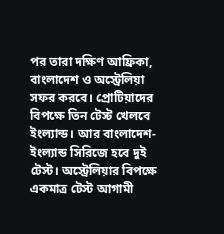পর তারা দক্ষিণ আফ্রিকা, বাংলাদেশ ও অস্ট্রেলিয়া সফর করবে। প্রোটিয়াদের বিপক্ষে তিন টেস্ট খেলবে ইংল্যান্ড। আর বাংলাদেশ-ইংল্যান্ড সিরিজে হবে দুই টেস্ট। অস্ট্রেলিয়ার বিপক্ষে একমাত্র টেস্ট আগামী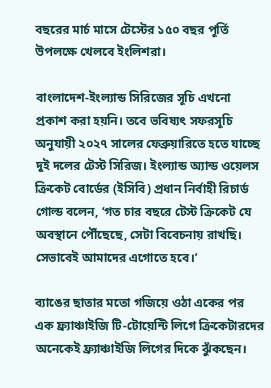বছরের মার্চ মাসে টেস্টের ১৫০ বছর পূর্তি উপলক্ষে খেলবে ইংলিশরা।

বাংলাদেশ-ইংল্যান্ড সিরিজের সূচি এখনো প্রকাশ করা হয়নি। তবে ভবিষ্যৎ সফরসূচি অনুযায়ী ২০২৭ সালের ফেব্রুয়ারিতে হতে যাচ্ছে দুই দলের টেস্ট সিরিজ। ইংল্যান্ড অ্যান্ড ওয়েলস ক্রিকেট বোর্ডের (ইসিবি) প্রধান নির্বাহী রিচার্ড গোল্ড বলেন, ‘গত চার বছরে টেস্ট ক্রিকেট যে অবস্থানে পৌঁছেছে, সেটা বিবেচনায় রাখছি। সেভাবেই আমাদের এগোতে হবে।’

ব্যাঙের ছাতার মতো গজিয়ে ওঠা একের পর এক ফ্র্যাঞ্চাইজি টি-টোয়েন্টি লিগে ক্রিকেটারদের অনেকেই ফ্র্যাঞ্চাইজি লিগের দিকে ঝুঁকছেন।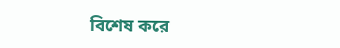বিশেষ করে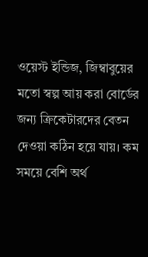ওয়েস্ট ইন্ডিজ, জিম্বাবুয়ের মতো স্বল্প আয় করা বোর্ডের জন্য ক্রিকেটারদের বেতন দেওয়া কঠিন হয়ে যায়। কম সময়ে বেশি অর্থ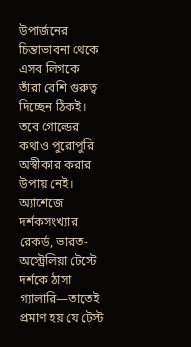উপার্জনের চিন্তাভাবনা থেকে এসব লিগকে তাঁরা বেশি গুরুত্ব দিচ্ছেন ঠিকই। তবে গোল্ডের কথাও পুরোপুরি অস্বীকার করার উপায় নেই। অ্যাশেজে দর্শকসংখ্যার রেকর্ড, ভারত-অস্ট্রেলিয়া টেস্টে দর্শকে ঠাসা গ্যালারি—তাতেই প্রমাণ হয় যে টেস্ট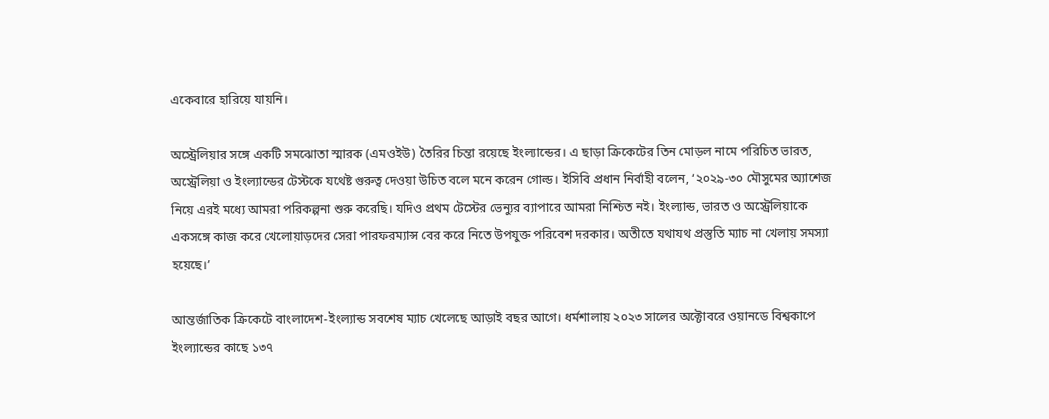একেবারে হারিয়ে যায়নি।

অস্ট্রেলিয়ার সঙ্গে একটি সমঝোতা স্মারক (এমওইউ) তৈরির চিন্তা রয়েছে ইংল্যান্ডের। এ ছাড়া ক্রিকেটের তিন মোড়ল নামে পরিচিত ভারত, অস্ট্রেলিয়া ও ইংল্যান্ডের টেস্টকে যথেষ্ট গুরুত্ব দেওয়া উচিত বলে মনে করেন গোল্ড। ইসিবি প্রধান নির্বাহী বলেন, ‘২০২৯-৩০ মৌসুমের অ্যাশেজ নিয়ে এরই মধ্যে আমরা পরিকল্পনা শুরু করেছি। যদিও প্রথম টেস্টের ভেন্যুর ব্যাপারে আমরা নিশ্চিত নই। ইংল্যান্ড, ভারত ও অস্ট্রেলিয়াকে একসঙ্গে কাজ করে খেলোয়াড়দের সেরা পারফরম্যান্স বের করে নিতে উপযুক্ত পরিবেশ দরকার। অতীতে যথাযথ প্রস্তুতি ম্যাচ না খেলায় সমস্যা হয়েছে।’

আন্তর্জাতিক ক্রিকেটে বাংলাদেশ-ইংল্যান্ড সবশেষ ম্যাচ খেলেছে আড়াই বছর আগে। ধর্মশালায় ২০২৩ সালের অক্টোবরে ওয়ানডে বিশ্বকাপে ইংল্যান্ডের কাছে ১৩৭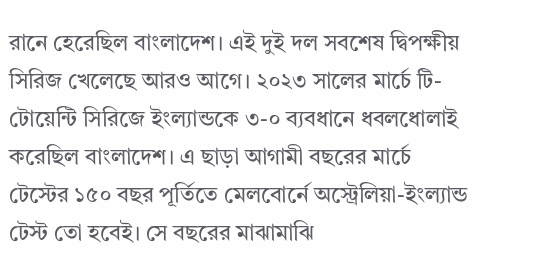রানে হেরেছিল বাংলাদেশ। এই দুই দল সবশেষ দ্বিপক্ষীয় সিরিজ খেলেছে আরও আগে। ২০২৩ সালের মার্চে টি-টোয়েন্টি সিরিজে ইংল্যান্ডকে ৩-০ ব্যবধানে ধবলধোলাই করেছিল বাংলাদেশ। এ ছাড়া আগামী বছরের মার্চে টেস্টের ১৫০ বছর পূর্তিতে মেলবোর্নে অস্ট্রেলিয়া-ইংল্যান্ড টেস্ট তো হবেই। সে বছরের মাঝামাঝি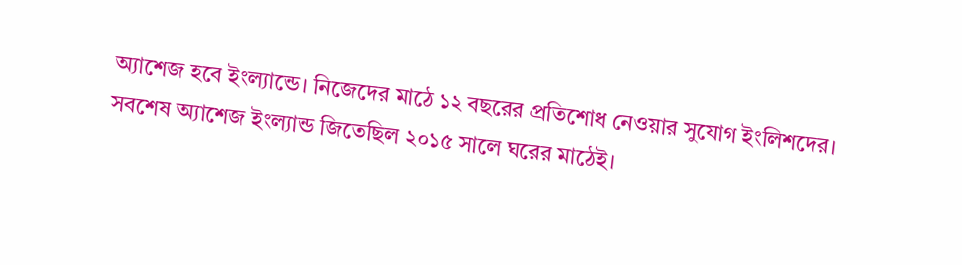অ্যাশেজ হবে ইংল্যান্ডে। নিজেদের মাঠে ১২ বছরের প্রতিশোধ নেওয়ার সুযোগ ইংলিশদের। সবশেষ অ্যাশেজ ইংল্যান্ড জিতেছিল ২০১৫ সালে ঘরের মাঠেই।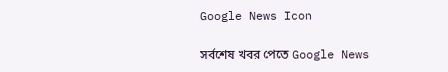Google News Icon

সর্বশেষ খবর পেতে Google News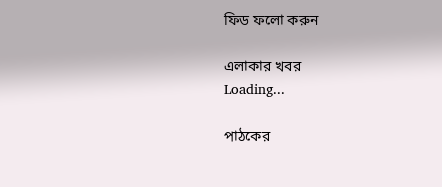ফিড ফলো করুন

এলাকার খবর
Loading...

পাঠকের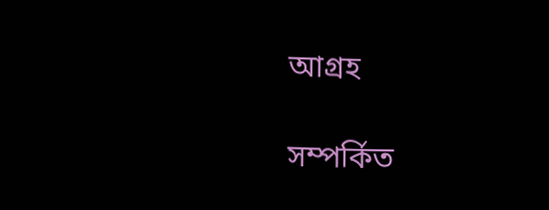আগ্রহ

সম্পর্কিত